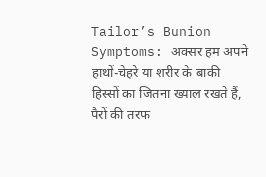Tailor’s Bunion Symptoms: अक्सर हम अपने हाथों-चेहरे या शरीर के बाकी हिस्सों का जितना ख्याल रखते हैं, पैरों की तरफ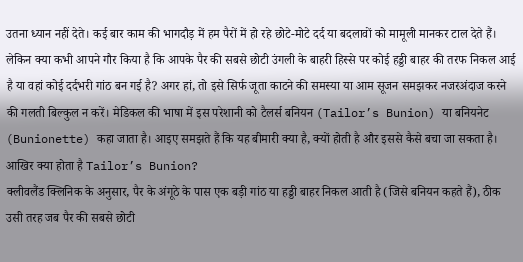उतना ध्यान नहीं देते। कई बार काम की भागदौड़ में हम पैरों में हो रहे छोटे-मोटे दर्द या बदलावों को मामूली मानकर टाल देते हैं। लेकिन क्या कभी आपने गौर किया है कि आपके पैर की सबसे छोटी उंगली के बाहरी हिस्से पर कोई हड्डी बाहर की तरफ निकल आई है या वहां कोई दर्दभरी गांठ बन गई है? अगर हां, तो इसे सिर्फ जूता काटने की समस्या या आम सूजन समझकर नजरअंदाज करने की गलती बिल्कुल न करें। मेडिकल की भाषा में इस परेशानी को टैलर्स बनियन (Tailor’s Bunion) या बनियनेट (Bunionette) कहा जाता है। आइए समझते हैं कि यह बीमारी क्या है, क्यों होती है और इससे कैसे बचा जा सकता है।
आखिर क्या होता है Tailor’s Bunion?
क्लीवलैंड क्लिनिक के अनुसार, पैर के अंगूठे के पास एक बड़ी गांठ या हड्डी बाहर निकल आती है (जिसे बनियन कहते हैं), ठीक उसी तरह जब पैर की सबसे छोटी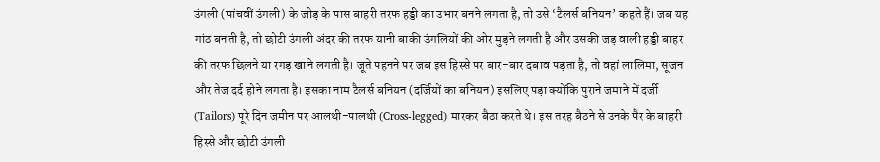उंगली (पांचवीं उंगली) के जोड़ के पास बाहरी तरफ हड्डी का उभार बनने लगता है, तो उसे ‘टैलर्स बनियन’ कहते हैं। जब यह गांठ बनती है, तो छोटी उंगली अंदर की तरफ यानी बाकी उंगलियों की ओर मुड़ने लगती है और उसकी जड़ वाली हड्डी बाहर की तरफ छिलने या रगड़ खाने लगती है। जूते पहनने पर जब इस हिस्से पर बार-बार दबाव पड़ता है, तो वहां लालिमा, सूजन और तेज दर्द होने लगता है। इसका नाम टैलर्स बनियन (दर्जियों का बनियन) इसलिए पड़ा क्योंकि पुराने जमाने में दर्जी (Tailors) पूरे दिन जमीन पर आलथी-पालथी (Cross-legged) मारकर बैठा करते थे। इस तरह बैठने से उनके पैर के बाहरी हिस्से और छोटी उंगली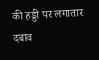की हड्डी पर लगातार दबाव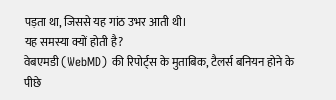पड़ता था, जिससे यह गांठ उभर आती थी।
यह समस्या क्यों होती है?
वेबएमडी (WebMD) की रिपोर्ट्स के मुताबिक, टैलर्स बनियन होने के पीछे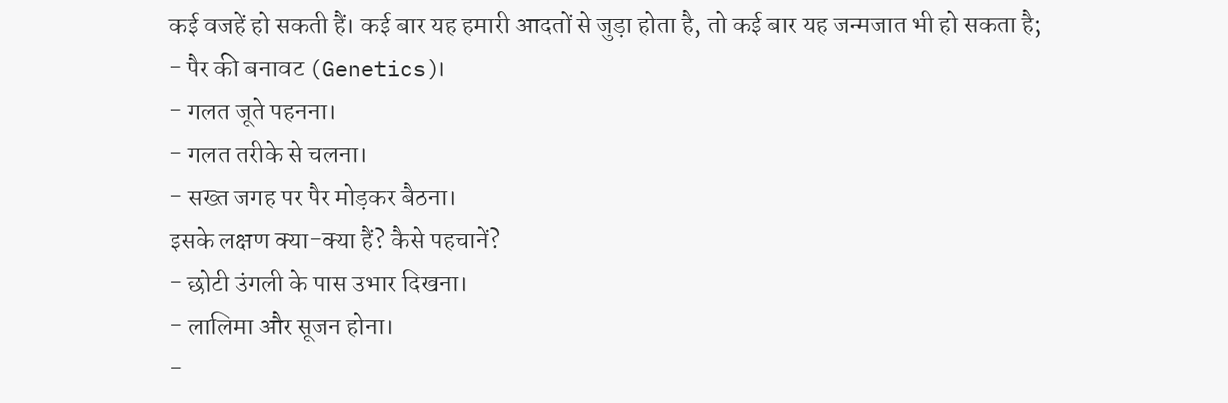कई वजहें हो सकती हैं। कई बार यह हमारी आदतों से जुड़ा होता है, तो कई बार यह जन्मजात भी हो सकता है;
- पैर की बनावट (Genetics)।
- गलत जूते पहनना।
- गलत तरीके से चलना।
- सख्त जगह पर पैर मोड़कर बैठना।
इसके लक्षण क्या-क्या हैं? कैसे पहचानें?
- छोटी उंगली के पास उभार दिखना।
- लालिमा और सूजन होना।
-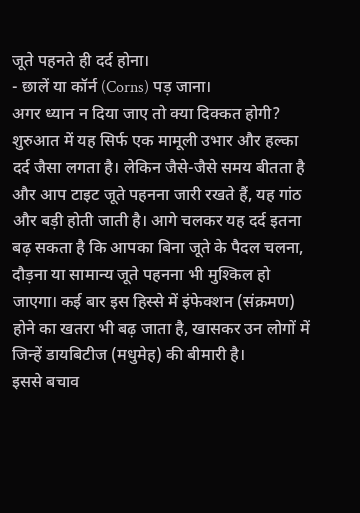जूते पहनते ही दर्द होना।
- छालें या कॉर्न (Corns) पड़ जाना।
अगर ध्यान न दिया जाए तो क्या दिक्कत होगी?
शुरुआत में यह सिर्फ एक मामूली उभार और हल्का दर्द जैसा लगता है। लेकिन जैसे-जैसे समय बीतता है और आप टाइट जूते पहनना जारी रखते हैं, यह गांठ और बड़ी होती जाती है। आगे चलकर यह दर्द इतना बढ़ सकता है कि आपका बिना जूते के पैदल चलना, दौड़ना या सामान्य जूते पहनना भी मुश्किल हो जाएगा। कई बार इस हिस्से में इंफेक्शन (संक्रमण) होने का खतरा भी बढ़ जाता है, खासकर उन लोगों में जिन्हें डायबिटीज (मधुमेह) की बीमारी है।
इससे बचाव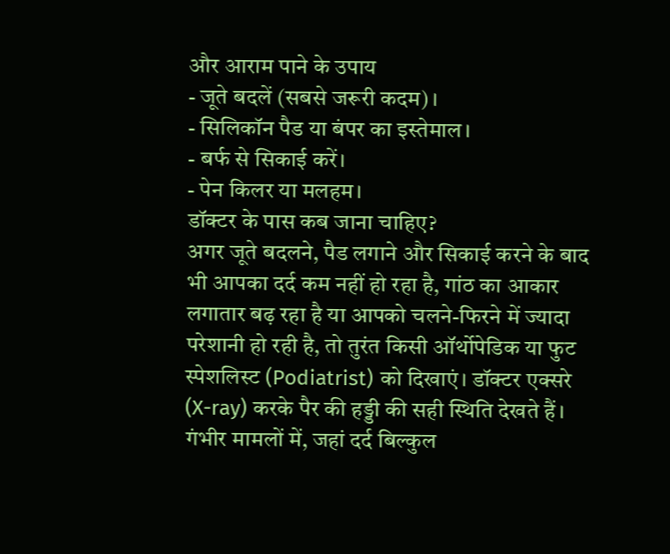और आराम पाने के उपाय
- जूते बदलें (सबसे जरूरी कदम)।
- सिलिकॉन पैड या बंपर का इस्तेमाल।
- बर्फ से सिकाई करें।
- पेन किलर या मलहम।
डॉक्टर के पास कब जाना चाहिए?
अगर जूते बदलने, पैड लगाने और सिकाई करने के बाद भी आपका दर्द कम नहीं हो रहा है, गांठ का आकार लगातार बढ़ रहा है या आपको चलने-फिरने में ज्यादा परेशानी हो रही है, तो तुरंत किसी ऑर्थोपेडिक या फुट स्पेशलिस्ट (Podiatrist) को दिखाएं। डॉक्टर एक्सरे (X-ray) करके पैर की हड्डी की सही स्थिति देखते हैं। गंभीर मामलों में, जहां दर्द बिल्कुल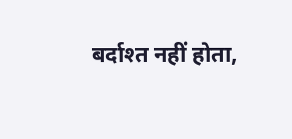बर्दाश्त नहीं होता,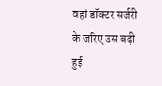वहां डॉक्टर सर्जरी के जरिए उस बढ़ी हुई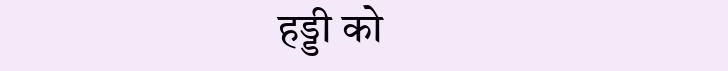हड्डी को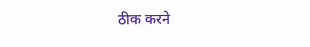ठीक करने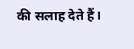की सलाह देते हैं।